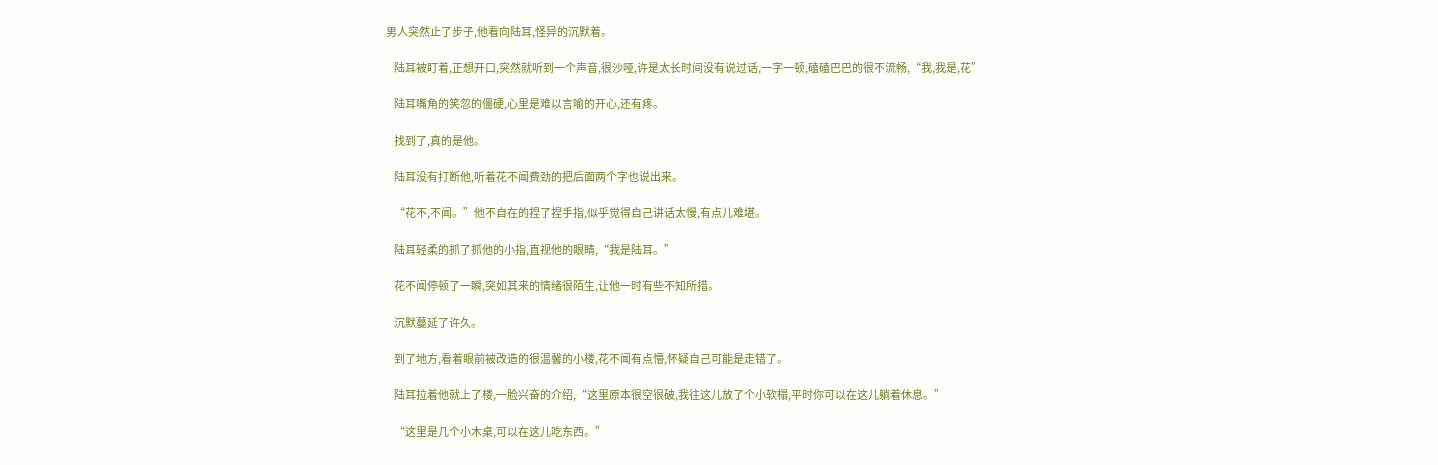男人突然止了步子,他看向陆耳,怪异的沉默着。

    陆耳被盯着,正想开口,突然就听到一个声音,很沙哑,许是太长时间没有说过话,一字一顿,磕磕巴巴的很不流畅,“我,我是,花”

    陆耳嘴角的笑忽的僵硬,心里是难以言喻的开心,还有疼。

    找到了,真的是他。

    陆耳没有打断他,听着花不闻费劲的把后面两个字也说出来。

    “花不,不闻。”他不自在的捏了捏手指,似乎觉得自己讲话太慢,有点儿难堪。

    陆耳轻柔的抓了抓他的小指,直视他的眼睛,“我是陆耳。”

    花不闻停顿了一瞬,突如其来的情绪很陌生,让他一时有些不知所措。

    沉默蔓延了许久。

    到了地方,看着眼前被改造的很温馨的小楼,花不闻有点懵,怀疑自己可能是走错了。

    陆耳拉着他就上了楼,一脸兴奋的介绍,“这里原本很空很破,我往这儿放了个小软榻,平时你可以在这儿躺着休息。”

    “这里是几个小木桌,可以在这儿吃东西。”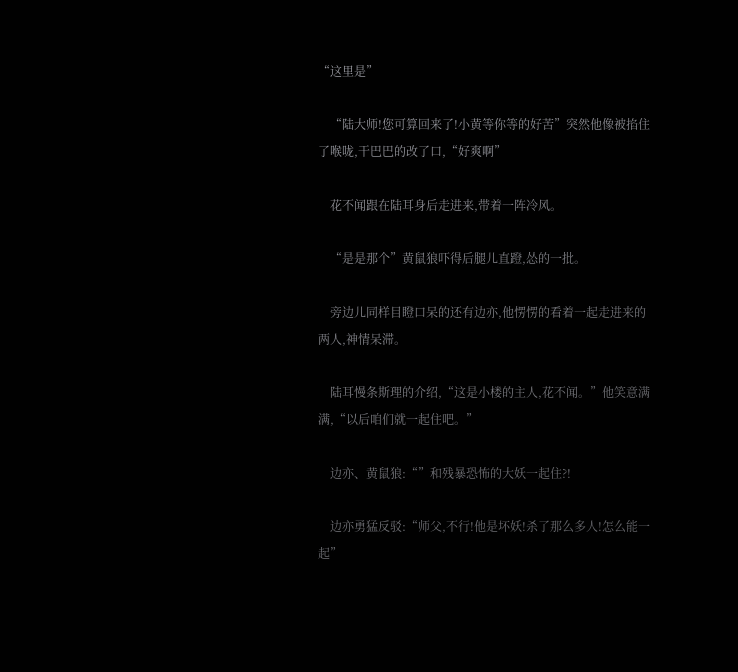“这里是”

    “陆大师!您可算回来了!小黄等你等的好苦”突然他像被掐住了喉咙,干巴巴的改了口,“好爽啊”

    花不闻跟在陆耳身后走进来,带着一阵冷风。

    “是是那个”黄鼠狼吓得后腿儿直蹬,怂的一批。

    旁边儿同样目瞪口呆的还有边亦,他愣愣的看着一起走进来的两人,神情呆滞。

    陆耳慢条斯理的介绍,“这是小楼的主人,花不闻。”他笑意满满,“以后咱们就一起住吧。”

    边亦、黄鼠狼:“”和残暴恐怖的大妖一起住?!

    边亦勇猛反驳:“师父,不行!他是坏妖!杀了那么多人!怎么能一起”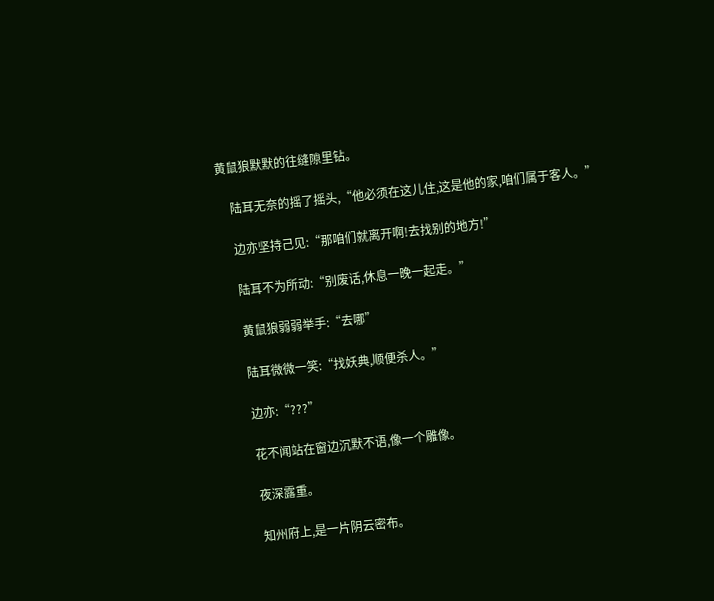黄鼠狼默默的往缝隙里钻。

    陆耳无奈的摇了摇头,“他必须在这儿住,这是他的家,咱们属于客人。”

    边亦坚持己见:“那咱们就离开啊!去找别的地方!”

    陆耳不为所动:“别废话,休息一晚一起走。”

    黄鼠狼弱弱举手:“去哪”

    陆耳微微一笑:“找妖典,顺便杀人。”

    边亦:“???”

    花不闻站在窗边沉默不语,像一个雕像。

    夜深露重。

    知州府上,是一片阴云密布。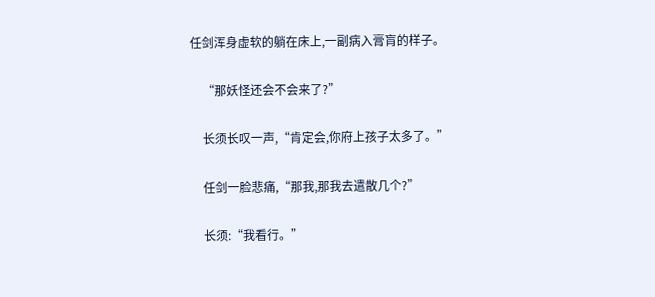任剑浑身虚软的躺在床上,一副病入膏肓的样子。

    “那妖怪还会不会来了?”

    长须长叹一声,“肯定会,你府上孩子太多了。”

    任剑一脸悲痛,“那我,那我去遣散几个?”

    长须:“我看行。”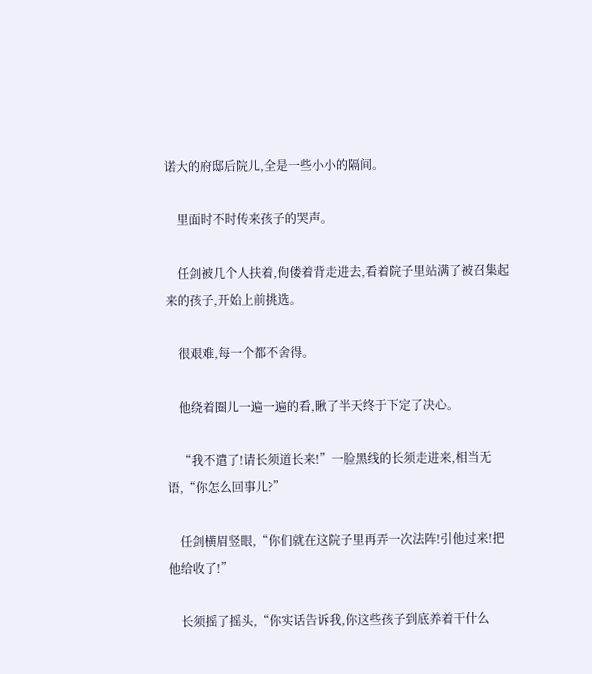诺大的府邸后院儿,全是一些小小的隔间。

    里面时不时传来孩子的哭声。

    任剑被几个人扶着,佝偻着背走进去,看着院子里站满了被召集起来的孩子,开始上前挑选。

    很艰难,每一个都不舍得。

    他绕着圈儿一遍一遍的看,瞅了半天终于下定了决心。

    “我不遣了!请长须道长来!”一脸黑线的长须走进来,相当无语,“你怎么回事儿?”

    任剑横眉竖眼,“你们就在这院子里再弄一次法阵!引他过来!把他给收了!”

    长须摇了摇头,“你实话告诉我,你这些孩子到底养着干什么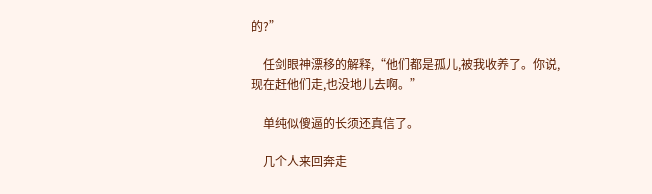的?”

    任剑眼神漂移的解释,“他们都是孤儿,被我收养了。你说,现在赶他们走,也没地儿去啊。”

    单纯似傻逼的长须还真信了。

    几个人来回奔走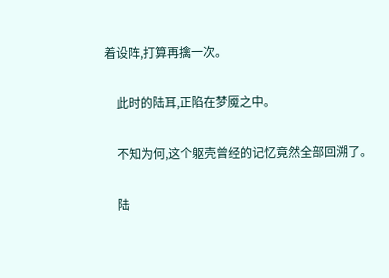着设阵,打算再擒一次。

    此时的陆耳,正陷在梦魇之中。

    不知为何,这个躯壳曾经的记忆竟然全部回溯了。

    陆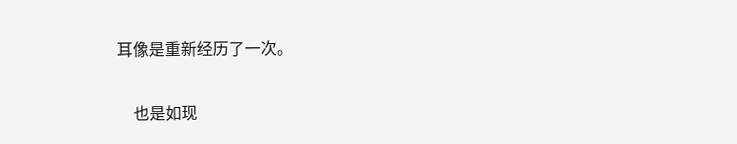耳像是重新经历了一次。

    也是如现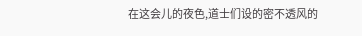在这会儿的夜色,道士们设的密不透风的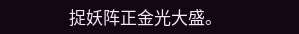捉妖阵正金光大盛。